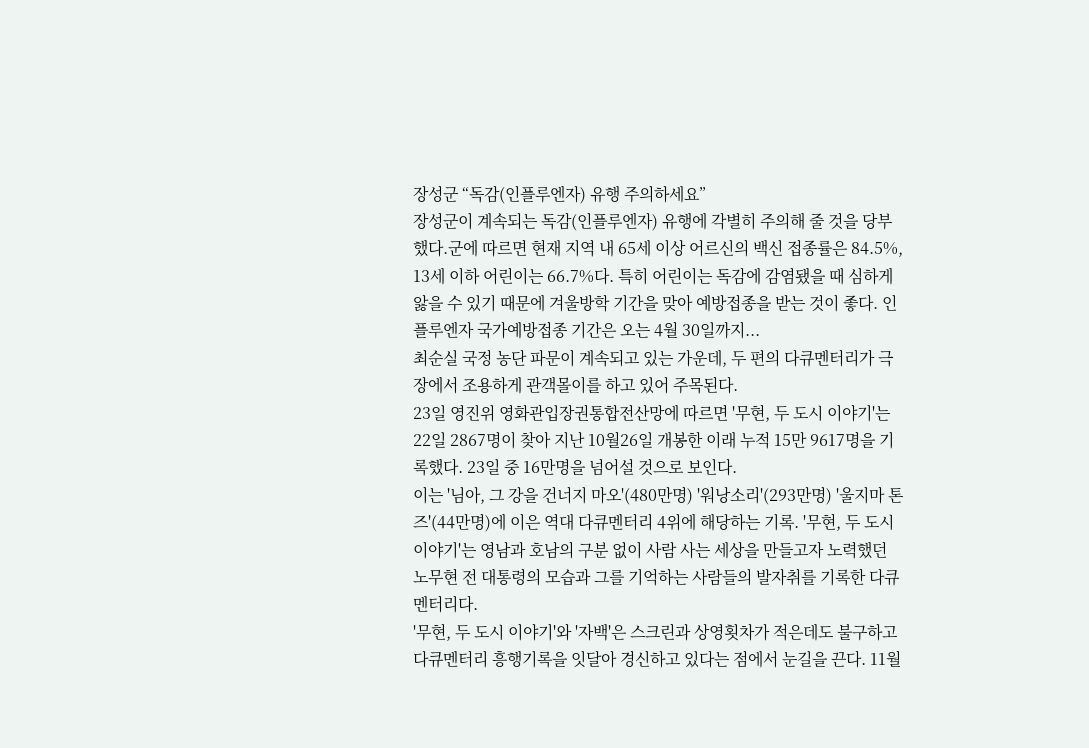장성군 “독감(인플루엔자) 유행 주의하세요”
장성군이 계속되는 독감(인플루엔자) 유행에 각별히 주의해 줄 것을 당부했다.군에 따르면 현재 지역 내 65세 이상 어르신의 백신 접종률은 84.5%, 13세 이하 어린이는 66.7%다. 특히 어린이는 독감에 감염됐을 때 심하게 앓을 수 있기 때문에 겨울방학 기간을 맞아 예방접종을 받는 것이 좋다. 인플루엔자 국가예방접종 기간은 오는 4월 30일까지...
최순실 국정 농단 파문이 계속되고 있는 가운데, 두 편의 다큐멘터리가 극장에서 조용하게 관객몰이를 하고 있어 주목된다.
23일 영진위 영화관입장권통합전산망에 따르면 '무현, 두 도시 이야기'는 22일 2867명이 찾아 지난 10월26일 개봉한 이래 누적 15만 9617명을 기록했다. 23일 중 16만명을 넘어설 것으로 보인다.
이는 '님아, 그 강을 건너지 마오'(480만명) '워낭소리'(293만명) '울지마 톤즈'(44만명)에 이은 역대 다큐멘터리 4위에 해당하는 기록. '무현, 두 도시 이야기'는 영남과 호남의 구분 없이 사람 사는 세상을 만들고자 노력했던 노무현 전 대통령의 모습과 그를 기억하는 사람들의 발자취를 기록한 다큐멘터리다.
'무현, 두 도시 이야기'와 '자백'은 스크린과 상영횟차가 적은데도 불구하고 다큐멘터리 흥행기록을 잇달아 경신하고 있다는 점에서 눈길을 끈다. 11월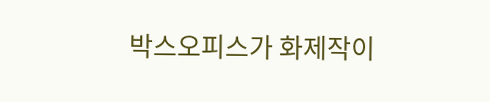박스오피스가 화제작이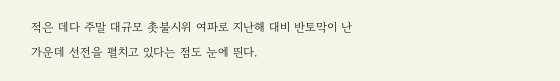적은 데다 주말 대규모 촛불시위 여파로 지난해 대비 반토막이 난 가운데 선전을 펼치고 있다는 점도 눈에 띈다.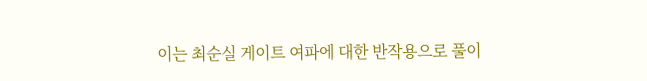이는 최순실 게이트 여파에 대한 반작용으로 풀이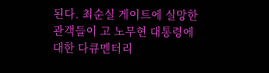된다. 최순실 게이트에 실망한 관객들이 고 노무현 대통령에 대한 다큐멘터리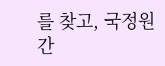를 찾고, 국정원 간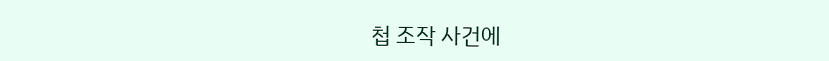첩 조작 사건에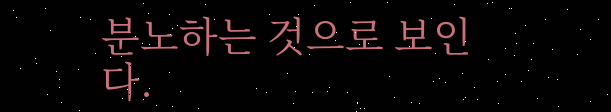분노하는 것으로 보인다.